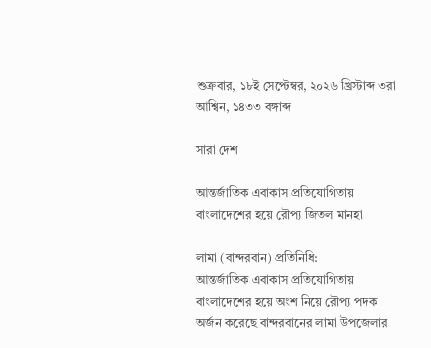শুক্রবার, ১৮ই সেপ্টেম্বর, ২০২৬ খ্রিস্টাব্দ ৩রা আশ্বিন, ১৪৩৩ বঙ্গাব্দ

সারা দেশ

আন্তর্জাতিক এবাকাস প্রতিযোগিতায় বাংলাদেশের হয়ে রৌপ্য জিতল মানহা

লামা (বান্দরবান) প্রতিনিধি:
আন্তর্জাতিক এবাকাস প্রতিযোগিতায় বাংলাদেশের হয়ে অংশ নিয়ে রৌপ্য পদক অর্জন করেছে বান্দরবানের লামা উপজেলার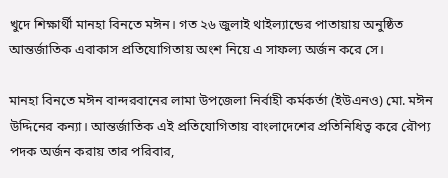খুদে শিক্ষার্থী মানহা বিনতে মঈন। গত ২৬ জুলাই থাইল্যান্ডের পাতায়ায় অনুষ্ঠিত আন্তর্জাতিক এবাকাস প্রতিযোগিতায় অংশ নিয়ে এ সাফল্য অর্জন করে সে।

মানহা বিনতে মঈন বান্দরবানের লামা উপজেলা নির্বাহী কর্মকর্তা (ইউএনও) মো. মঈন উদ্দিনের কন্যা। আন্তর্জাতিক এই প্রতিযোগিতায় বাংলাদেশের প্রতিনিধিত্ব করে রৌপ্য পদক অর্জন করায় তার পরিবার,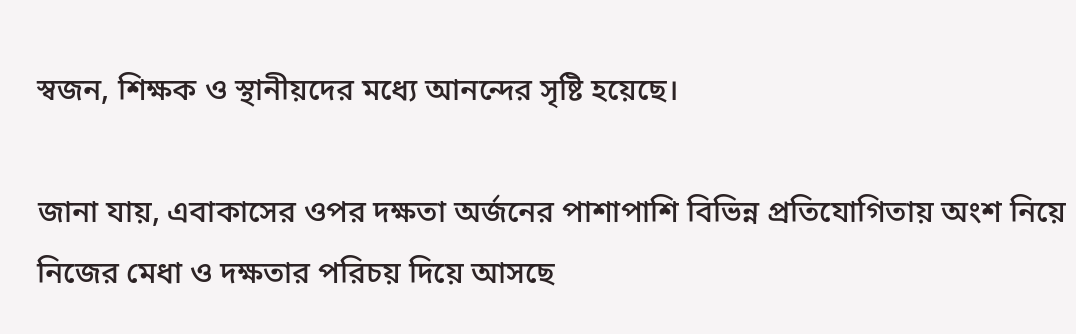স্বজন, শিক্ষক ও স্থানীয়দের মধ্যে আনন্দের সৃষ্টি হয়েছে।

জানা যায়, এবাকাসের ওপর দক্ষতা অর্জনের পাশাপাশি বিভিন্ন প্রতিযোগিতায় অংশ নিয়ে নিজের মেধা ও দক্ষতার পরিচয় দিয়ে আসছে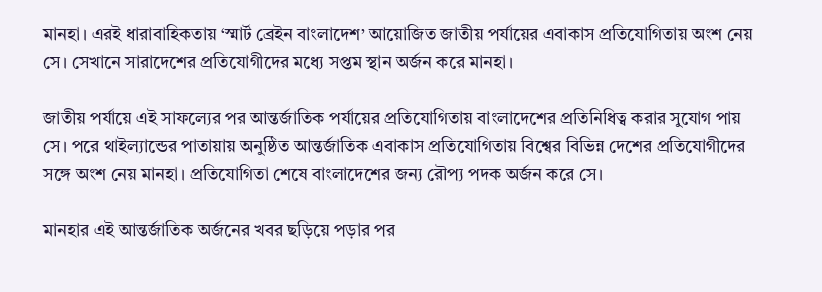মানহা। এরই ধারাবাহিকতায় ‘স্মার্ট ব্রেইন বাংলাদেশ’ আয়োজিত জাতীয় পর্যায়ের এবাকাস প্রতিযোগিতায় অংশ নেয় সে। সেখানে সারাদেশের প্রতিযোগীদের মধ্যে সপ্তম স্থান অর্জন করে মানহা।

জাতীয় পর্যায়ে এই সাফল্যের পর আন্তর্জাতিক পর্যায়ের প্রতিযোগিতায় বাংলাদেশের প্রতিনিধিত্ব করার সুযোগ পায় সে। পরে থাইল্যান্ডের পাতায়ায় অনুষ্ঠিত আন্তর্জাতিক এবাকাস প্রতিযোগিতায় বিশ্বের বিভিন্ন দেশের প্রতিযোগীদের সঙ্গে অংশ নেয় মানহা। প্রতিযোগিতা শেষে বাংলাদেশের জন্য রৌপ্য পদক অর্জন করে সে।

মানহার এই আন্তর্জাতিক অর্জনের খবর ছড়িয়ে পড়ার পর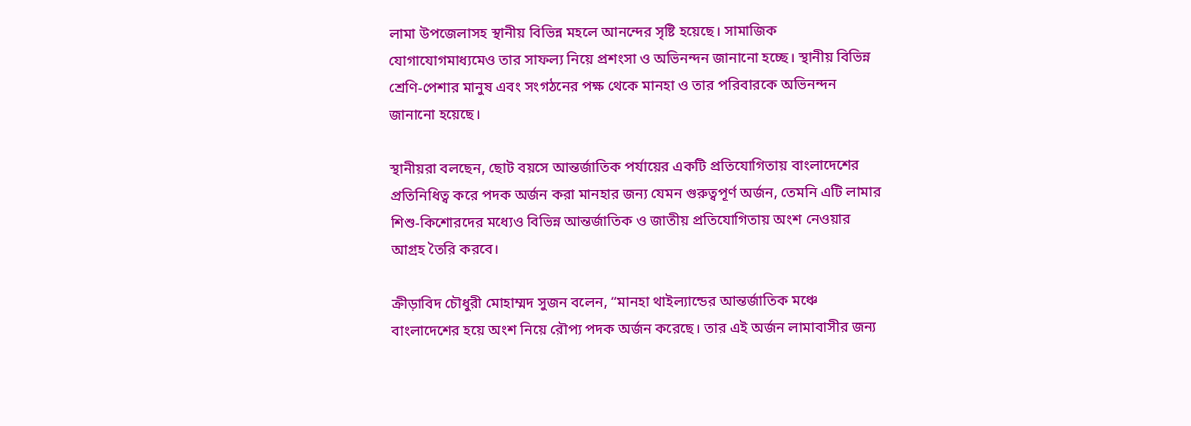লামা উপজেলাসহ স্থানীয় বিভিন্ন মহলে আনন্দের সৃষ্টি হয়েছে। সামাজিক যোগাযোগমাধ্যমেও তার সাফল্য নিয়ে প্রশংসা ও অভিনন্দন জানানো হচ্ছে। স্থানীয় বিভিন্ন শ্রেণি-পেশার মানুষ এবং সংগঠনের পক্ষ থেকে মানহা ও তার পরিবারকে অভিনন্দন জানানো হয়েছে।

স্থানীয়রা বলছেন, ছোট বয়সে আন্তর্জাতিক পর্যায়ের একটি প্রতিযোগিতায় বাংলাদেশের প্রতিনিধিত্ব করে পদক অর্জন করা মানহার জন্য যেমন গুরুত্বপূর্ণ অর্জন, তেমনি এটি লামার শিশু-কিশোরদের মধ্যেও বিভিন্ন আন্তর্জাতিক ও জাতীয় প্রতিযোগিতায় অংশ নেওয়ার আগ্রহ তৈরি করবে।

ক্রীড়াবিদ চৌধুরী মোহাম্মদ সুজন বলেন, “মানহা থাইল্যান্ডের আন্তর্জাতিক মঞ্চে বাংলাদেশের হয়ে অংশ নিয়ে রৌপ্য পদক অর্জন করেছে। তার এই অর্জন লামাবাসীর জন্য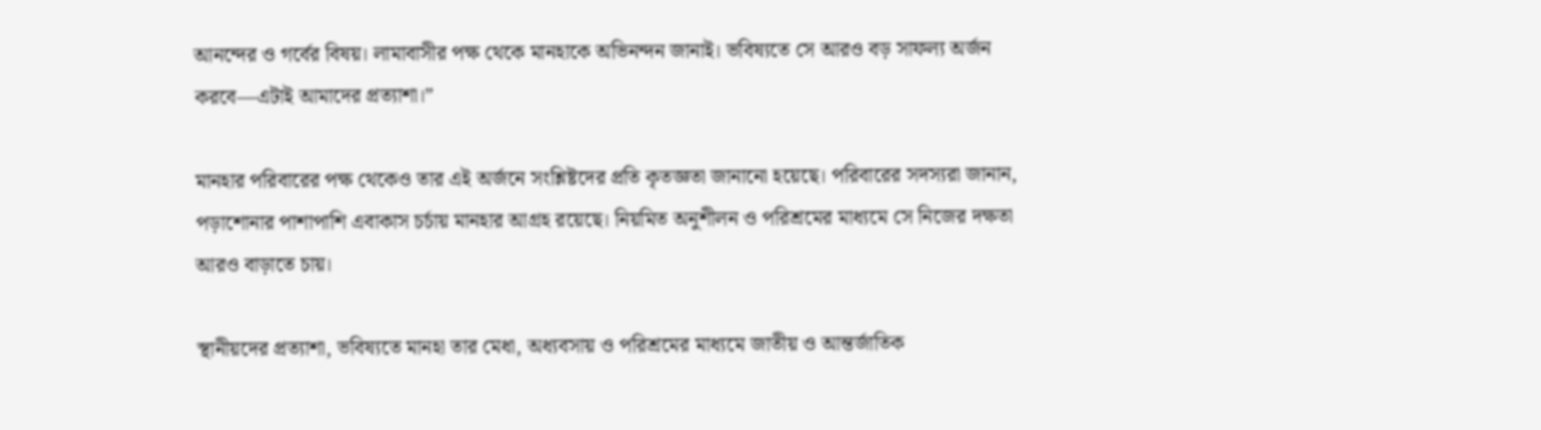আনন্দের ও গর্বের বিষয়। লামাবাসীর পক্ষ থেকে মানহাকে অভিনন্দন জানাই। ভবিষ্যতে সে আরও বড় সাফল্য অর্জন করবে—এটাই আমাদের প্রত্যাশা।”

মানহার পরিবারের পক্ষ থেকেও তার এই অর্জনে সংশ্লিষ্টদের প্রতি কৃতজ্ঞতা জানানো হয়েছে। পরিবারের সদস্যরা জানান, পড়াশোনার পাশাপাশি এবাকাস চর্চায় মানহার আগ্রহ রয়েছে। নিয়মিত অনুশীলন ও পরিশ্রমের মাধ্যমে সে নিজের দক্ষতা আরও বাড়াতে চায়।

স্থানীয়দের প্রত্যাশা, ভবিষ্যতে মানহা তার মেধা, অধ্যবসায় ও পরিশ্রমের মাধ্যমে জাতীয় ও আন্তর্জাতিক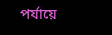পর্যায়ে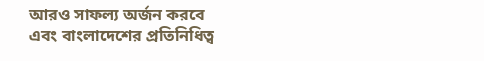আরও সাফল্য অর্জন করবে এবং বাংলাদেশের প্রতিনিধিত্ব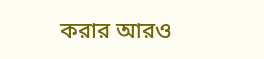করার আরও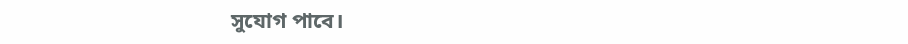সুযোগ পাবে।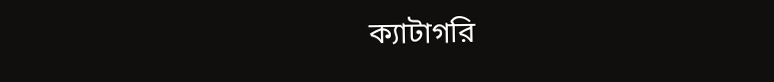ক্যাটাগরি